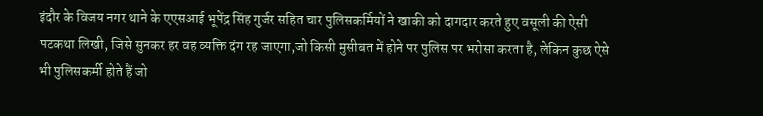इंदौर के विजय नगर थाने के एएसआई भूपेंद्र सिंह गुर्जर सहित चार पुलिसकर्मियों ने खाकी को दागदार करते हुए वसूली की ऐसी पटकथा लिखी, जिसे सुनकर हर वह व्यक्ति दंग रह जाएगा,जो किसी मुसीबत में होने पर पुलिस पर भरोसा करता है, लेकिन कुछ ऐसे भी पुलिसकर्मी होते हैं जो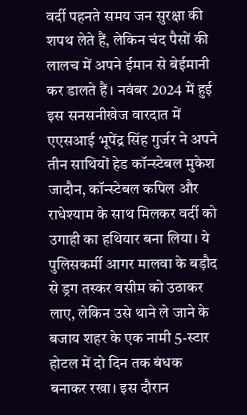वर्दी पहनते समय जन सुरक्षा की शपथ लेते हैं, लेकिन चंद पैसों की लालच में अपने ईमान से बेईमानी कर डालते हैं। नवंबर 2024 में हुई इस सनसनीखेज वारदात में एएसआई भूपेंद्र सिंह गुर्जर ने अपने तीन साथियों हेड कॉन्स्टेबल मुकेश जादौन, कॉन्स्टेबल कपिल और राधेश्याम के साथ मिलकर वर्दी को उगाही का हथियार बना लिया। ये पुलिसकर्मी आगर मालवा के बड़ौद से ड्रग तस्कर वसीम को उठाकर लाए, लेकिन उसे थाने ले जाने के बजाय शहर के एक नामी 5-स्टार होटल में दो दिन तक बंधक बनाकर रखा। इस दौरान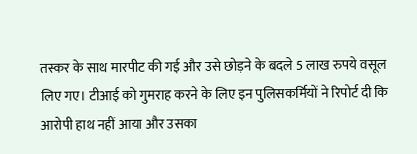तस्कर के साथ मारपीट की गई और उसे छोड़ने के बदले 5 लाख रुपये वसूल लिए गए। टीआई को गुमराह करने के लिए इन पुलिसकर्मियों ने रिपोर्ट दी कि आरोपी हाथ नहीं आया और उसका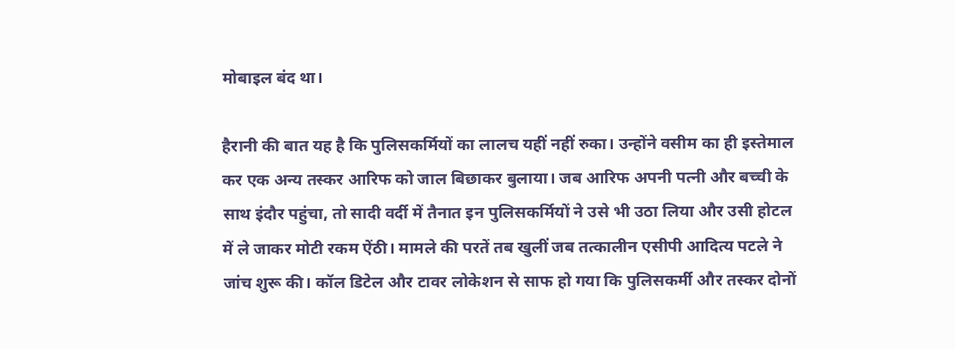मोबाइल बंद था।

हैरानी की बात यह है कि पुलिसकर्मियों का लालच यहीं नहीं रुका। उन्होंने वसीम का ही इस्तेमाल कर एक अन्य तस्कर आरिफ को जाल बिछाकर बुलाया। जब आरिफ अपनी पत्नी और बच्ची के साथ इंदौर पहुंचा, तो सादी वर्दी में तैनात इन पुलिसकर्मियों ने उसे भी उठा लिया और उसी होटल में ले जाकर मोटी रकम ऐंठी। मामले की परतें तब खुलीं जब तत्कालीन एसीपी आदित्य पटले ने जांच शुरू की। कॉल डिटेल और टावर लोकेशन से साफ हो गया कि पुलिसकर्मी और तस्कर दोनों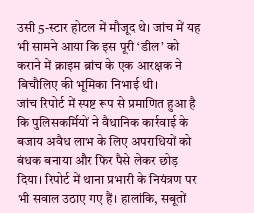उसी 5-स्टार होटल में मौजूद थे। जांच में यह भी सामने आया कि इस पूरी ‘डील’ को कराने में क्राइम ब्रांच के एक आरक्षक ने बिचौलिए की भूमिका निभाई थी।
जांच रिपोर्ट में स्पष्ट रूप से प्रमाणित हुआ है कि पुलिसकर्मियों ने वैधानिक कार्रवाई के बजाय अवैध लाभ के लिए अपराधियों को बंधक बनाया और फिर पैसे लेकर छोड़ दिया। रिपोर्ट में थाना प्रभारी के नियंत्रण पर भी सवाल उठाए गए हैं। हालांकि, सबूतों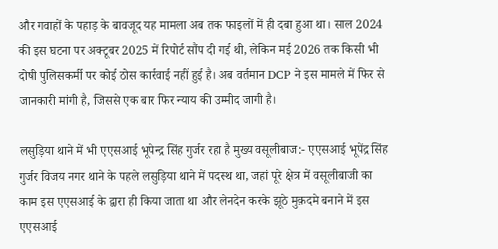और गवाहों के पहाड़ के बावजूद यह मामला अब तक फाइलों में ही दबा हुआ था। साल 2024 की इस घटना पर अक्टूबर 2025 में रिपोर्ट सौंप दी गई थी, लेकिन मई 2026 तक किसी भी दोषी पुलिसकर्मी पर कोई ठोस कार्रवाई नहीं हुई है। अब वर्तमान DCP ने इस मामले में फिर से जानकारी मांगी है, जिससे एक बार फिर न्याय की उम्मीद जागी है।

लसुड़िया थाने में भी एएसआई भूपेन्द्र सिंह गुर्जर रहा है मुख्य वसूलीबाज:- एएसआई भूपेंद्र सिंह गुर्जर विजय नगर थाने के पहले लसुड़िया थाने में पदस्थ था, जहां पूरे क्षेत्र में वसूलीबाजी का काम इस एएसआई के द्वारा ही किया जाता था और लेनदेन करके झूठे मुक़दमे बनाने में इस एएसआई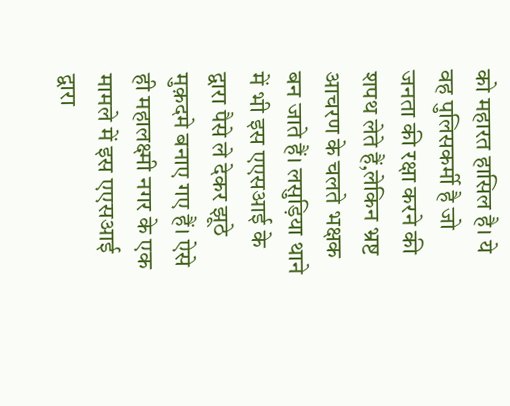को महारत हासिल है। ये वह पुलिसकर्मी है जो जनता की रक्षा करने की शपथ लेते हैं,लेकिन भ्रष्ट आचरण के चलते भक्षक बन जाते हैं। लसुड़िया थाने में भी इस एएसआई के द्वारा पैसे ले देकर झूठे मुक़दमे बनाए गए हैं। ऐसे ही महालक्ष्मी नगर के एक मामले में इस एएसआई द्वारा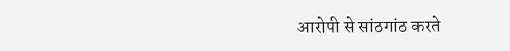आरोपी से सांठगांठ करते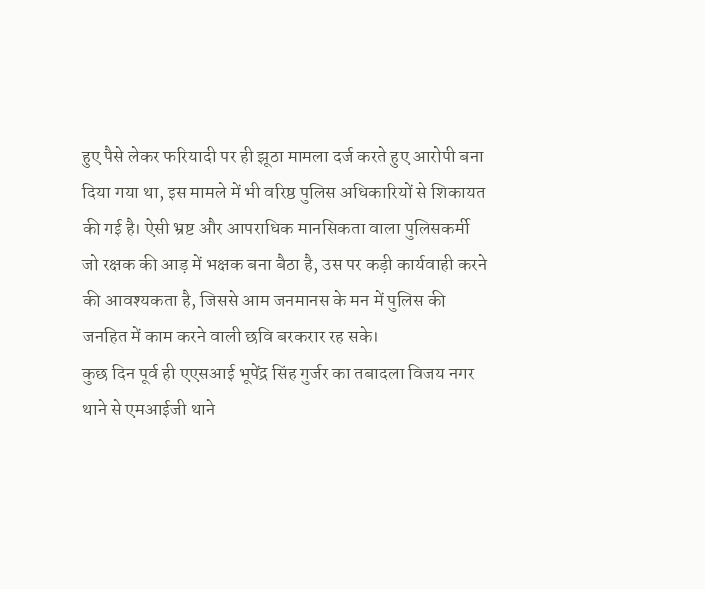हुए पैसे लेकर फरियादी पर ही झूठा मामला दर्ज करते हुए आरोपी बना दिया गया था, इस मामले में भी वरिष्ठ पुलिस अधिकारियों से शिकायत की गई है। ऐसी भ्रष्ट और आपराधिक मानसिकता वाला पुलिसकर्मी जो रक्षक की आड़ में भक्षक बना बैठा है, उस पर कड़ी कार्यवाही करने की आवश्यकता है, जिससे आम जनमानस के मन में पुलिस की जनहित में काम करने वाली छवि बरकरार रह सके।
कुछ दिन पूर्व ही एएसआई भूपेंद्र सिंह गुर्जर का तबादला विजय नगर थाने से एमआईजी थाने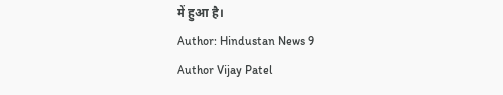में हुआ है।
Author: Hindustan News 9
Author Vijay Patel